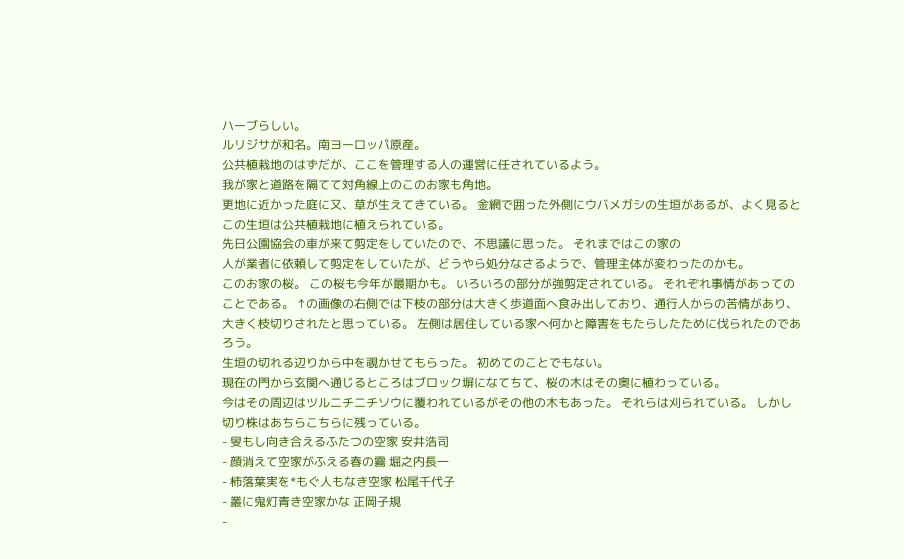ハーブらしい。
ルリジサが和名。南ヨーロッパ原産。
公共植栽地のはずだが、ここを管理する人の運営に任されているよう。
我が家と道路を隔てて対角線上のこのお家も角地。
更地に近かった庭に又、草が生えてきている。 金網で囲った外側にウバメガシの生垣があるが、よく見るとこの生垣は公共植栽地に植えられている。
先日公園協会の車が来て剪定をしていたので、不思議に思った。 それまではこの家の
人が業者に依頼して剪定をしていたが、どうやら処分なさるようで、管理主体が変わったのかも。
このお家の桜。 この桜も今年が最期かも。 いろいろの部分が強剪定されている。 それぞれ事情があってのことである。 ↑の画像の右側では下枝の部分は大きく歩道面へ食み出しており、通行人からの苦情があり、大きく枝切りされたと思っている。 左側は居住している家へ何かと障害をもたらしたために伐られたのであろう。
生垣の切れる辺りから中を覗かせてもらった。 初めてのことでもない。
現在の門から玄関へ通じるところはブロック塀になてちて、桜の木はその奥に植わっている。
今はその周辺はツルニチニチソウに覆われているがその他の木もあった。 それらは刈られている。 しかし切り株はあちらこちらに残っている。
- 叟もし向き合えるふたつの空家 安井浩司
- 顔消えて空家がふえる春の霧 堀之内長一
- 柿落葉実を*もぐ人もなき空家 松尾千代子
- 叢に鬼灯青き空家かな 正岡子規
-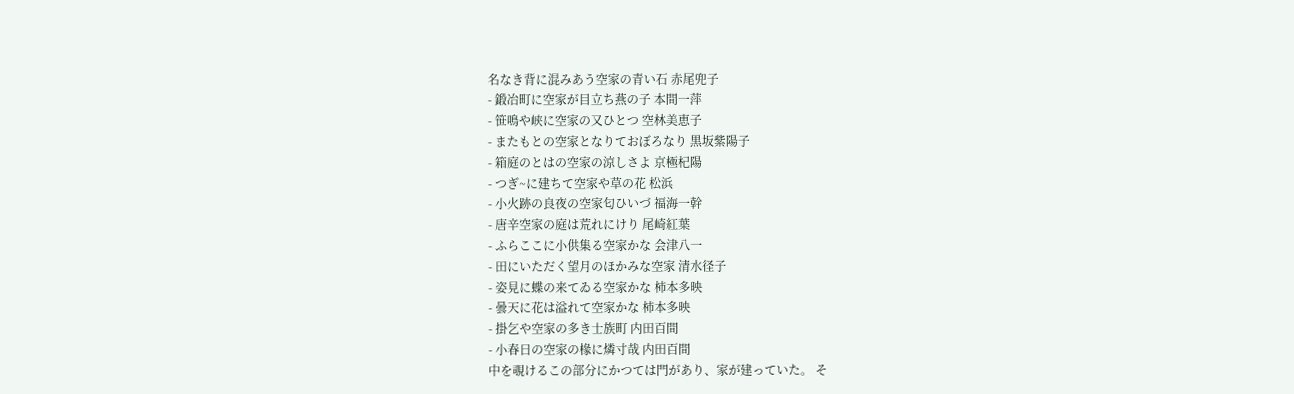名なき背に混みあう空家の青い石 赤尾兜子
- 鍛冶町に空家が目立ち燕の子 本間一萍
- 笹鳴や峡に空家の又ひとつ 空林美恵子
- またもとの空家となりておぼろなり 黒坂紫陽子
- 箱庭のとはの空家の涼しさよ 京極杞陽
- つぎ~に建ちて空家や草の花 松浜
- 小火跡の良夜の空家匂ひいづ 福海一幹
- 唐辛空家の庭は荒れにけり 尾崎紅葉
- ふらここに小供集る空家かな 会津八一
- 田にいただく望月のほかみな空家 清水径子
- 姿見に蝶の来てゐる空家かな 柿本多映
- 曇天に花は溢れて空家かな 柿本多映
- 掛乞や空家の多き士族町 内田百間
- 小春日の空家の椽に燐寸哉 内田百間
中を覗けるこの部分にかつては門があり、家が建っていた。 そ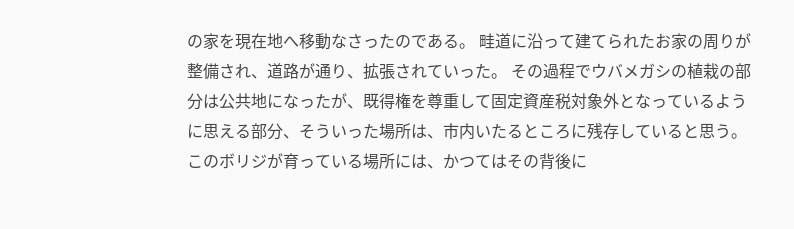の家を現在地へ移動なさったのである。 畦道に沿って建てられたお家の周りが整備され、道路が通り、拡張されていった。 その過程でウバメガシの植栽の部分は公共地になったが、既得権を尊重して固定資産税対象外となっているように思える部分、そういった場所は、市内いたるところに残存していると思う。
このボリジが育っている場所には、かつてはその背後に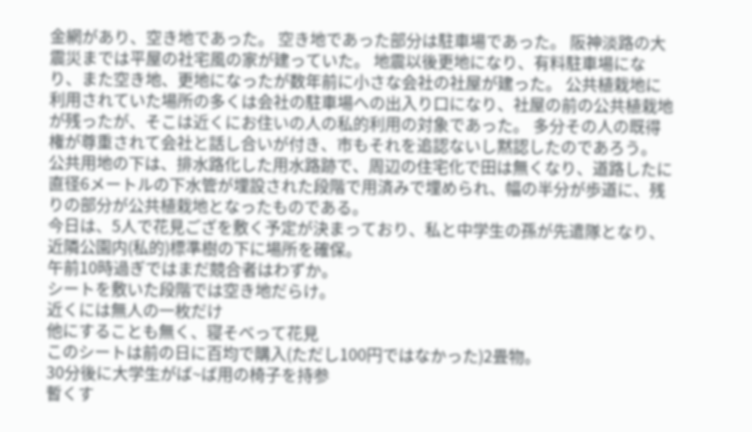金網があり、空き地であった。 空き地であった部分は駐車場であった。 阪神淡路の大震災までは平屋の社宅風の家が建っていた。 地震以後更地になり、有料駐車場になり、また空き地、更地になったが数年前に小さな会社の社屋が建った。 公共植栽地に利用されていた場所の多くは会社の駐車場への出入り口になり、社屋の前の公共植栽地が残ったが、そこは近くにお住いの人の私的利用の対象であった。 多分その人の既得権が尊重されて会社と話し合いが付き、市もそれを追認ないし黙認したのであろう。
公共用地の下は、排水路化した用水路跡で、周辺の住宅化で田は無くなり、道路したに直径6メートルの下水管が埋設された段階で用済みで埋められ、幅の半分が歩道に、残りの部分が公共植栽地となったものである。
今日は、5人で花見ござを敷く予定が決まっており、私と中学生の孫が先遣隊となり、
近隣公園内(私的)標準樹の下に場所を確保。
午前10時過ぎではまだ競合者はわずか。
シートを敷いた段階では空き地だらけ。
近くには無人の一枚だけ
他にすることも無く、寝そべって花見
このシートは前の日に百均で購入(ただし100円ではなかった)2畳物。
30分後に大学生がば~ば用の椅子を持参
暫くす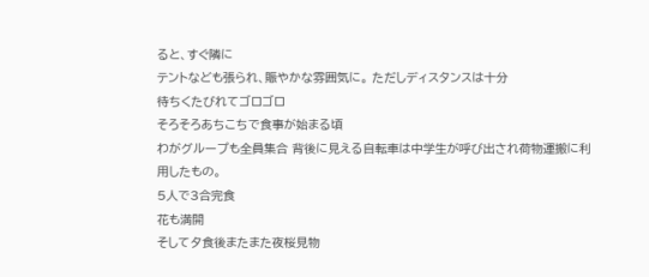ると、すぐ隣に
テントなども張られ、賑やかな雰囲気に。 ただしディスタンスは十分
待ちくたびれてゴロゴロ
そろそろあちこちで食事が始まる頃
わがグループも全員集合 背後に見える自転車は中学生が呼び出され荷物運搬に利用したもの。
5人で3合完食
花も満開
そして夕食後またまた夜桜見物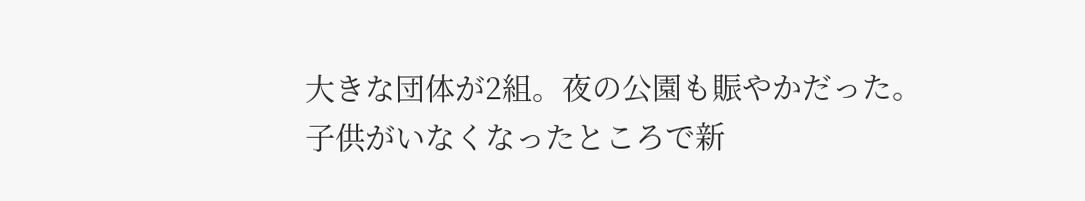大きな団体が2組。夜の公園も賑やかだった。
子供がいなくなったところで新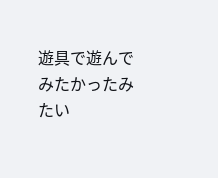遊具で遊んでみたかったみたい